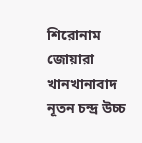শিরোনাম
জোয়ারা খানখানাবাদ নূতন চন্দ্র উচ্চ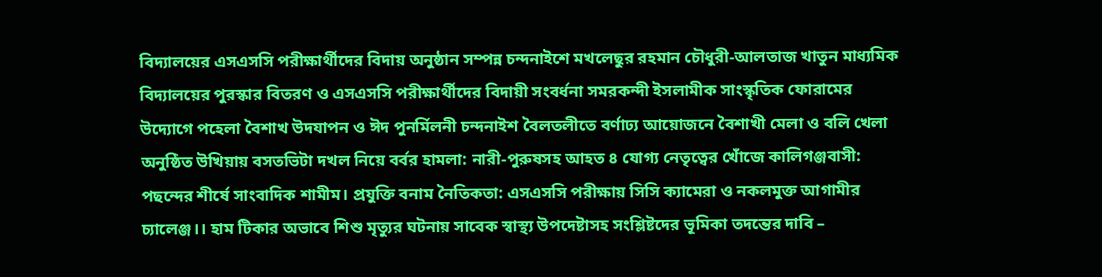বিদ্যালয়ের এসএসসি পরীক্ষার্থীদের বিদায় অনুষ্ঠান সম্পন্ন চন্দনাইশে মখলেছুর রহমান চৌধুরী-আলতাজ খাতুন মাধ্যমিক বিদ্যালয়ের পুরস্কার বিতরণ ও এসএসসি পরীক্ষার্থীদের বিদায়ী সংবর্ধনা সমরকন্দী ইসলামীক সাংস্কৃতিক ফোরামের উদ্যোগে পহেলা বৈশাখ উদযাপন ও ঈদ পুনর্মিলনী চন্দনাইশ বৈলতলীতে বর্ণাঢ্য আয়োজনে বৈশাখী মেলা ও বলি খেলা অনুষ্ঠিত উখিয়ায় বসতভিটা দখল নিয়ে বর্বর হামলা: নারী-পুরুষসহ আহত ৪ যোগ্য নেতৃত্বের খোঁজে কালিগঞ্জবাসী: পছন্দের শীর্ষে সাংবাদিক শামীম। প্রযুক্তি বনাম নৈতিকতা: এসএসসি পরীক্ষায় সিসি ক্যামেরা ও নকলমুক্ত আগামীর চ্যালেঞ্জ।। হাম টিকার অভাবে শিশু মৃত্যুর ঘটনায় সাবেক স্বাস্থ্য উপদেষ্টাসহ সংশ্লিষ্টদের ভূমিকা তদন্তের দাবি –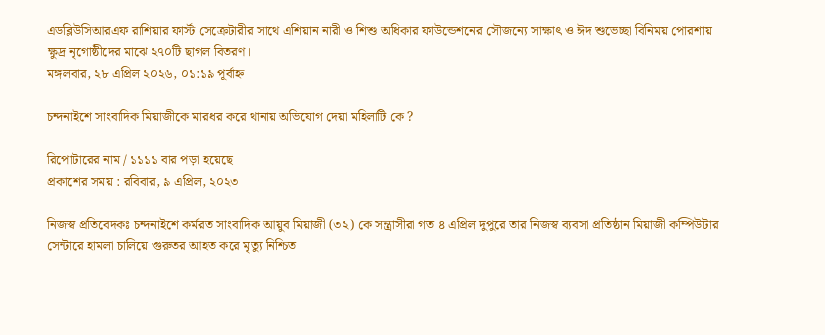এডব্লিউসিআরএফ রাশিয়ার ফার্স্ট সেক্রেটারীর সাথে এশিয়ান নারী ও শিশু অধিকার ফাউন্ডেশনের সৌজন্যে সাক্ষাৎ ও ঈদ শুভেচ্ছা বিনিময় পোরশায় ক্ষুদ্র নৃগোষ্ঠীদের মাঝে ২৭০টি ছাগল বিতরণ।
মঙ্গলবার, ২৮ এপ্রিল ২০২৬, ০১:১৯ পূর্বাহ্ন

চন্দনাইশে সাংবাদিক মিয়াজীকে মারধর করে থানায় অভিযোগ দেয়া মহিলাটি কে ?

রিপোটারের নাম / ১১১১ বার পড়া হয়েছে
প্রকাশের সময় : রবিবার, ৯ এপ্রিল, ২০২৩

নিজস্ব প্রতিবেদকঃ চন্দনাইশে কর্মরত সাংবাদিক আয়ুব মিয়াজী (৩২) কে সন্ত্রাসীরা গত ৪ এপ্রিল দুপুরে তার নিজস্ব ব্যবসা প্রতিষ্ঠান মিয়াজী কম্পিউটার সেন্টারে হামলা চালিয়ে গুরুতর আহত করে মৃত্যু নিশ্চিত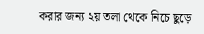করার জন্য ২য় তলা থেকে নিচে ছুড়ে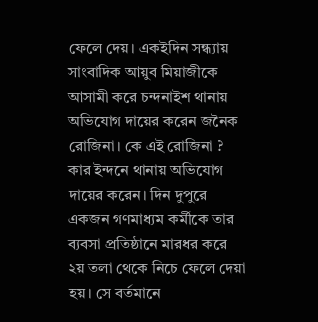ফেলে দেয়। একইদিন সন্ধ্যায় সাংবাদিক আয়ুব মিয়াজীকে আসামী করে চন্দনাইশ থানায় অভিযোগ দায়ের করেন জনৈক রোজিনা। কে এই রোজিনা ? কার ইন্দনে থানায় অভিযোগ দায়ের করেন। দিন দুপুরে একজন গণমাধ্যম কর্মীকে তার ব্যবসা প্রতিষ্ঠানে মারধর করে ২য় তলা থেকে নিচে ফেলে দেয়া হয়। সে বর্তমানে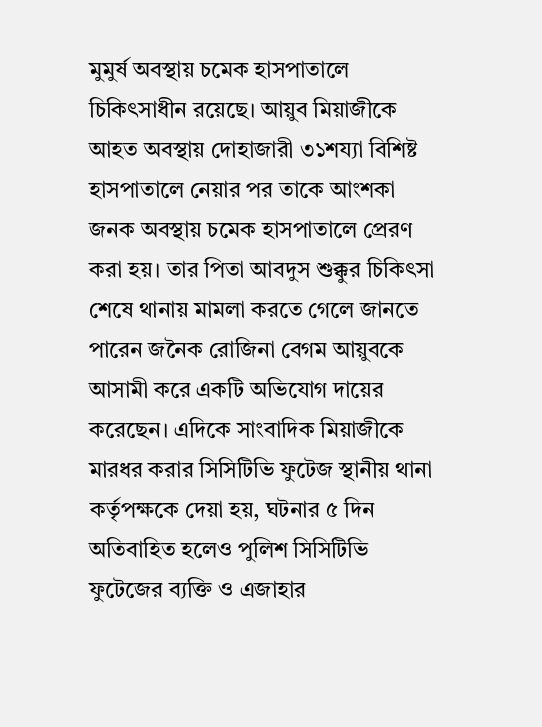মুমুর্ষ অবস্থায় চমেক হাসপাতালে চিকিৎসাধীন রয়েছে। আয়ুব মিয়াজীকে আহত অবস্থায় দোহাজারী ৩১শয্যা বিশিষ্ট হাসপাতালে নেয়ার পর তাকে আংশকা জনক অবস্থায় চমেক হাসপাতালে প্রেরণ করা হয়। তার পিতা আবদুস শুক্কুর চিকিৎসা শেষে থানায় মামলা করতে গেলে জানতে পারেন জনৈক রোজিনা বেগম আয়ুবকে আসামী করে একটি অভিযোগ দায়ের করেছেন। এদিকে সাংবাদিক মিয়াজীকে মারধর করার সিসিটিভি ফুটেজ স্থানীয় থানা কর্তৃপক্ষকে দেয়া হয়, ঘটনার ৫ দিন অতিবাহিত হলেও পুলিশ সিসিটিভি ফুটেজের ব্যক্তি ও এজাহার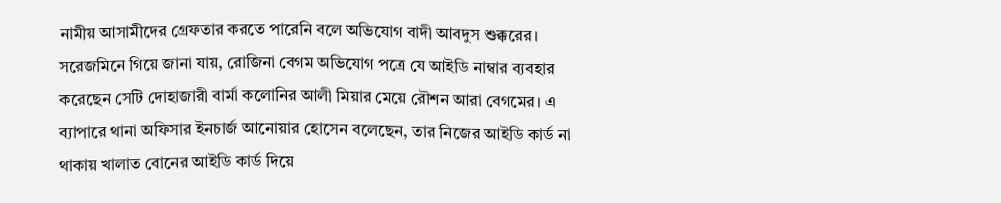নামীয় আসামীদের গ্রেফতার করতে পারেনি বলে অভিযোগ বাদী আবদুস শুক্করের। সরেজমিনে গিয়ে জানা যায়, রোজিনা বেগম অভিযোগ পত্রে যে আইডি নাম্বার ব্যবহার করেছেন সেটি দোহাজারী বার্মা কলোনির আলী মিয়ার মেয়ে রৌশন আরা বেগমের। এ ব্যাপারে থানা অফিসার ইনচার্জ আনোয়ার হোসেন বলেছেন, তার নিজের আইডি কার্ড না থাকায় খালাত বোনের আইডি কার্ড দিয়ে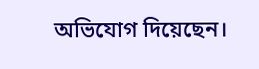অভিযোগ দিয়েছেন।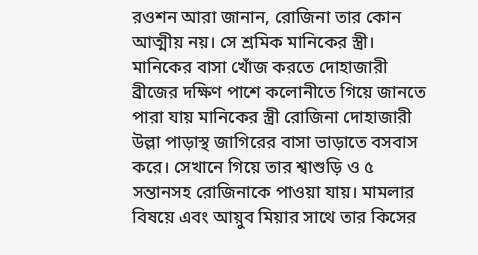রওশন আরা জানান, রোজিনা তার কোন আত্মীয় নয়। সে শ্রমিক মানিকের স্ত্রী। মানিকের বাসা খোঁজ করতে দোহাজারী ব্রীজের দক্ষিণ পাশে কলোনীতে গিয়ে জানতে পারা যায় মানিকের স্ত্রী রোজিনা দোহাজারী উল্লা পাড়াস্থ জাগিরের বাসা ভাড়াতে বসবাস করে। সেখানে গিয়ে তার শ্বাশুড়ি ও ৫ সন্তানসহ রোজিনাকে পাওয়া যায়। মামলার বিষয়ে এবং আয়ুব মিয়ার সাথে তার কিসের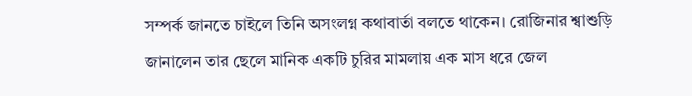সম্পর্ক জানতে চাইলে তিনি অসংলগ্ন কথাবার্তা বলতে থাকেন। রোজিনার শ্বাশুড়ি জানালেন তার ছেলে মানিক একটি চুরির মামলায় এক মাস ধরে জেল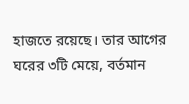হাজতে রয়েছে। তার আগের ঘরের ৩টি মেয়ে, বর্তমান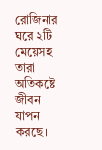রোজিনার ঘরে ২টি মেয়েসহ তারা অতিকষ্টে জীবন যাপন করছে।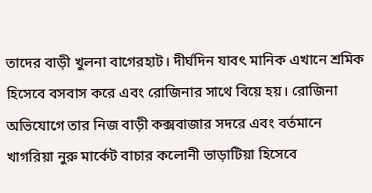তাদের বাড়ী খুলনা বাগেরহাট। দীর্ঘদিন যাবৎ মানিক এখানে শ্রমিক হিসেবে বসবাস করে এবং রোজিনার সাথে বিয়ে হয়। রোজিনা অভিযোগে তার নিজ বাড়ী কক্সবাজার সদরে এবং বর্তমানে খাগরিয়া নুরু মার্কেট বাচার কলোনী ভাড়াটিয়া হিসেবে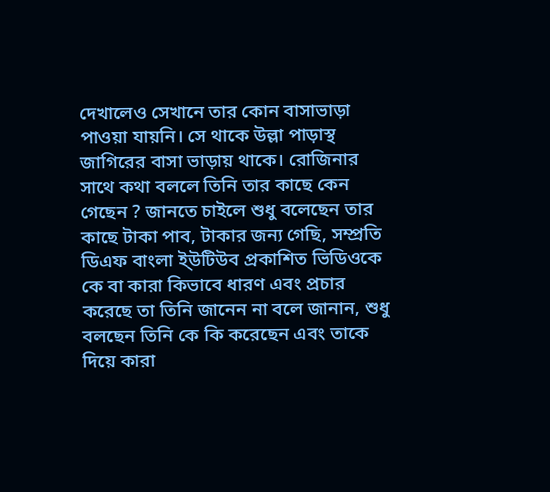দেখালেও সেখানে তার কোন বাসাভাড়া পাওয়া যায়নি। সে থাকে উল্লা পাড়াস্থ জাগিরের বাসা ভাড়ায় থাকে। রোজিনার সাথে কথা বললে তিনি তার কাছে কেন গেছেন ? জানতে চাইলে শুধু বলেছেন তার কাছে টাকা পাব, টাকার জন্য গেছি, সম্প্রতি ডিএফ বাংলা ই্উটিউব প্রকাশিত ভিডিওকে কে বা কারা কিভাবে ধারণ এবং প্রচার করেছে তা তিনি জানেন না বলে জানান, শুধু বলছেন তিনি কে কি করেছেন এবং তাকে দিয়ে কারা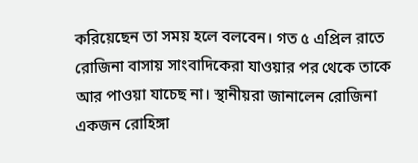করিয়েছেন তা সময় হলে বলবেন। গত ৫ এপ্রিল রাতে রোজিনা বাসায় সাংবাদিকেরা যাওয়ার পর থেকে তাকে আর পাওয়া যাচেছ না। স্থানীয়রা জানালেন রোজিনা একজন রোহিঙ্গা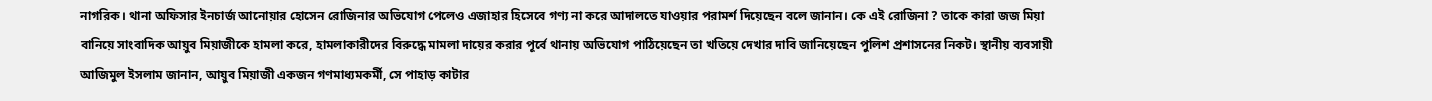নাগরিক। থানা অফিসার ইনচার্জ আনোয়ার হোসেন রোজিনার অভিযোগ পেলেও এজাহার হিসেবে গণ্য না করে আদালতে যাওয়ার পরামর্শ দিয়েছেন বলে জানান। কে এই রোজিনা ? তাকে কারা জজ মিয়া বানিয়ে সাংবাদিক আয়ুব মিয়াজীকে হামলা করে, হামলাকারীদের বিরুদ্ধে মামলা দায়ের করার পূর্বে থানায় অভিযোগ পাঠিয়েছেন তা খতিয়ে দেখার দাবি জানিয়েছেন পুলিশ প্রশাসনের নিকট। স্থানীয় ব্যবসায়ী আজিমুল ইসলাম জানান, আয়ুব মিয়াজী একজন গণমাধ্যমকর্মী, সে পাহাড় কাটার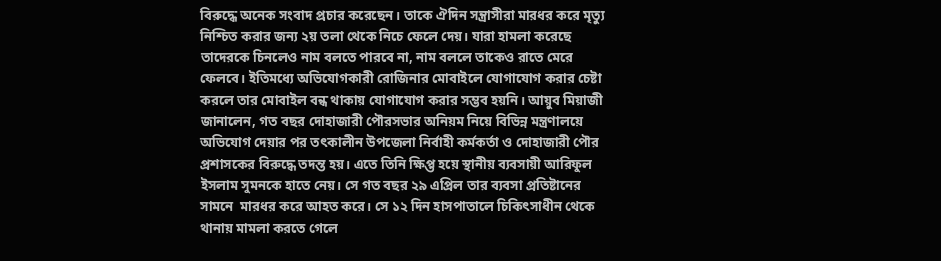বিরুদ্ধে অনেক সংবাদ প্রচার করেছেন। তাকে ঐদিন সন্ত্রাসীরা মারধর করে মৃত্যু নিশ্চিত করার জন্য ২য় তলা থেকে নিচে ফেলে দেয়। যারা হামলা করেছে তাদেরকে চিনলেও নাম বলতে পারবে না, নাম বললে তাকেও রাতে মেরে ফেলবে। ইতিমধ্যে অভিযোগকারী রোজিনার মোবাইলে যোগাযোগ করার চেষ্টা করলে তার মোবাইল বন্ধ থাকায় যোগাযোগ করার সম্ভব হয়নি। আয়ুব মিয়াজী জানালেন, গত বছর দোহাজারী পৌরসভার অনিয়ম নিয়ে বিভিন্ন মন্ত্রণালয়ে অভিযোগ দেয়ার পর তৎকালীন উপজেলা নির্বাহী কর্মকর্তা ও দোহাজারী পৌর প্রশাসকের বিরুদ্ধে তদন্ত হয়। এতে তিনি ক্ষিপ্ত হয়ে স্থানীয় ব্যবসায়ী আরিফুল ইসলাম সুমনকে হাতে নেয়। সে গত বছর ২৯ এপ্রিল তার ব্যবসা প্রতিষ্টানের সামনে  মারধর করে আহত করে। সে ১২ দিন হাসপাতালে চিকিৎসাধীন থেকে থানায় মামলা করতে গেলে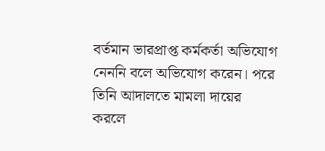বর্তমান ভারপ্রাপ্ত কর্মকর্তা অভিযোগ নেননি বলে অভিযোগ করেন। পরে তিনি আদালতে মামলা দায়ের করলে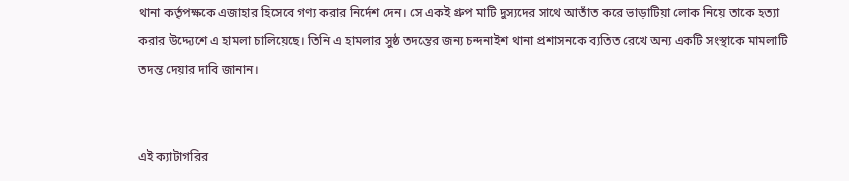থানা কর্তৃপক্ষকে এজাহার হিসেবে গণ্য করার নির্দেশ দেন। সে একই গ্রুপ মাটি দুস্যদের সাথে আতাঁত করে ভাড়াটিয়া লোক নিয়ে তাকে হত্যা করার উদ্দ্যেশে এ হামলা চালিয়েছে। তিনি এ হামলার সুষ্ঠ তদন্তের জন্য চন্দনাইশ থানা প্রশাসনকে ব্যতিত রেখে অন্য একটি সংস্থাকে মামলাটি তদন্ত দেয়ার দাবি জানান।


এই ক্যাটাগরির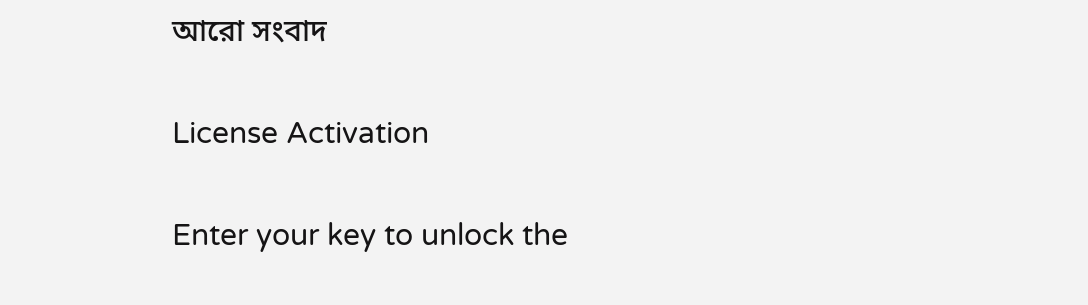আরো সংবাদ

License Activation

Enter your key to unlock the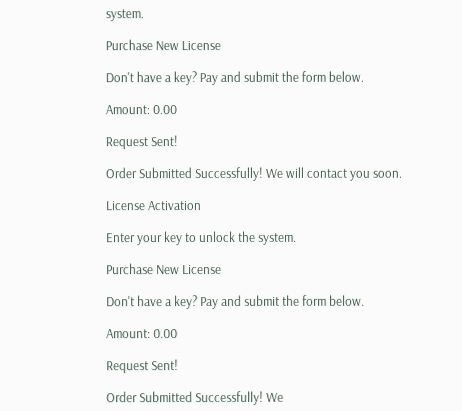system.

Purchase New License

Don't have a key? Pay and submit the form below.

Amount: 0.00

Request Sent!

Order Submitted Successfully! We will contact you soon.

License Activation

Enter your key to unlock the system.

Purchase New License

Don't have a key? Pay and submit the form below.

Amount: 0.00

Request Sent!

Order Submitted Successfully! We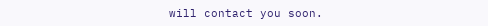will contact you soon.